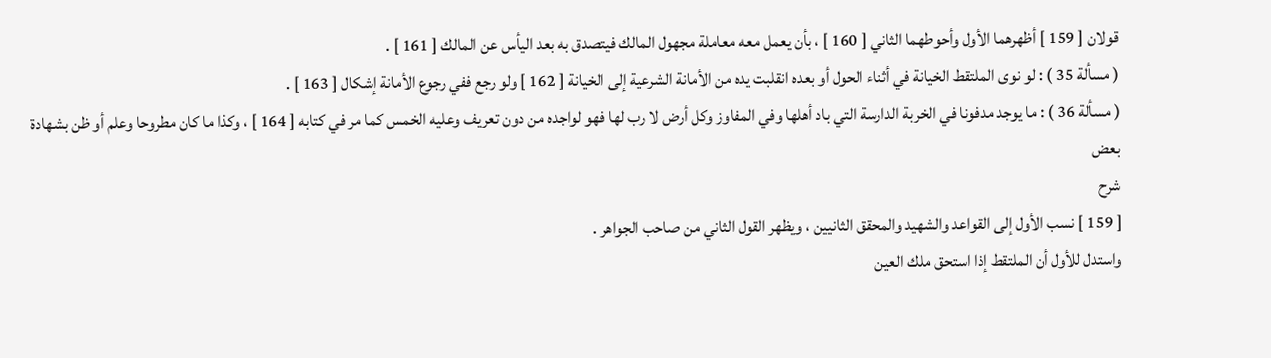قولان [ 159 ] أظهرهما الأول وأحوطهما الثاني [ 160 ] ، بأن يعمل معه معاملة مجهول المالك فيتصدق به بعد اليأس عن المالك [ 161 ] .
( مسألة 35 ) : لو نوى الملتقط الخيانة في أثناء الحول أو بعده انقلبت يده من الأمانة الشرعية إلى الخيانة [ 162 ] ولو رجع ففي رجوع الأمانة إشكال [ 163 ] .
( مسألة 36 ) : ما يوجد مدفونا في الخربة الدارسة التي باد أهلها وفي المفاوز وكل أرض لا رب لها فهو لواجده من دون تعريف وعليه الخمس كما مر في كتابه [ 164 ] ، وكذا ما كان مطروحا وعلم أو ظن بشهادة بعض
شرح
[ 159 ] نسب الأول إلى القواعد والشهيد والمحقق الثانيين ، ويظهر القول الثاني من صاحب الجواهر .
واستدل للأول أن الملتقط إذا استحق ملك العين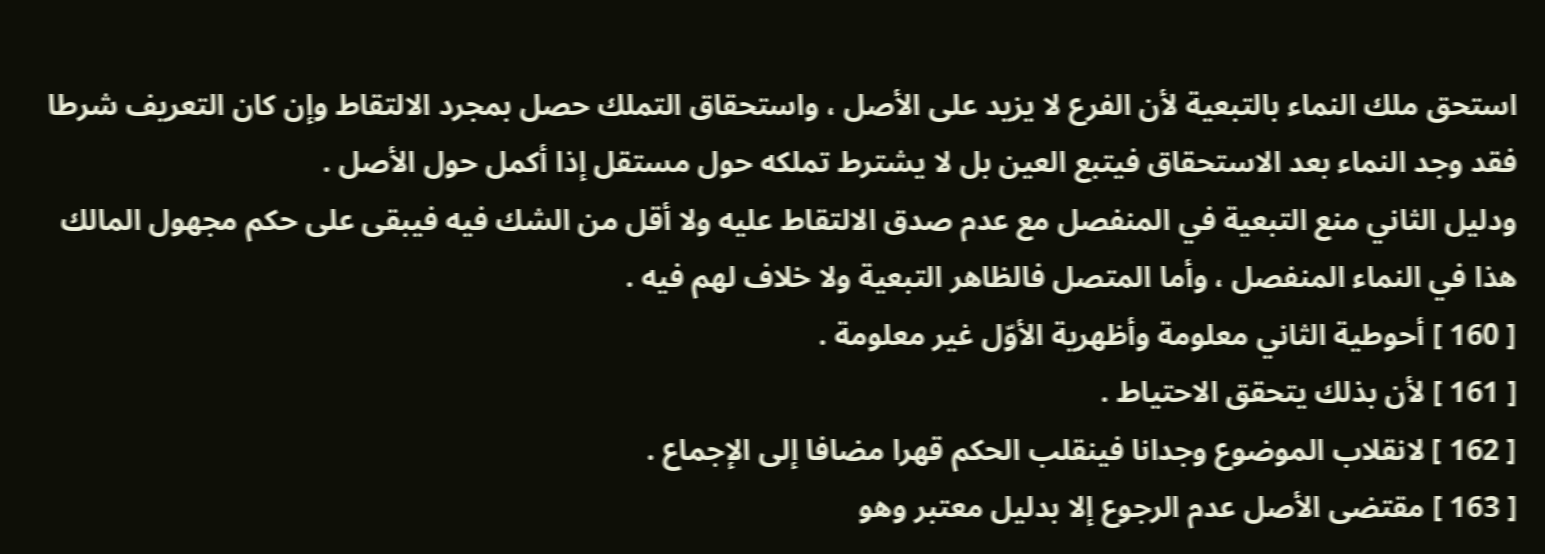استحق ملك النماء بالتبعية لأن الفرع لا يزيد على الأصل ، واستحقاق التملك حصل بمجرد الالتقاط وإن كان التعريف شرطا فقد وجد النماء بعد الاستحقاق فيتبع العين بل لا يشترط تملكه حول مستقل إذا أكمل حول الأصل .
ودليل الثاني منع التبعية في المنفصل مع عدم صدق الالتقاط عليه ولا أقل من الشك فيه فيبقى على حكم مجهول المالك هذا في النماء المنفصل ، وأما المتصل فالظاهر التبعية ولا خلاف لهم فيه .
[ 160 ] أحوطية الثاني معلومة وأظهرية الأوّل غير معلومة .
[ 161 ] لأن بذلك يتحقق الاحتياط .
[ 162 ] لانقلاب الموضوع وجدانا فينقلب الحكم قهرا مضافا إلى الإجماع .
[ 163 ] مقتضى الأصل عدم الرجوع إلا بدليل معتبر وهو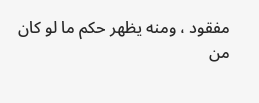مفقود ، ومنه يظهر حكم ما لو كان من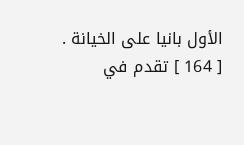الأول بانيا على الخيانة .
[ 164 ] تقدم في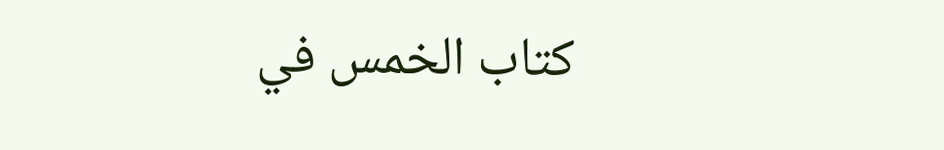كتاب الخمس في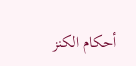أحكام الكنز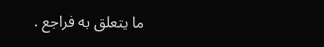ما يتعلق به فراجع .